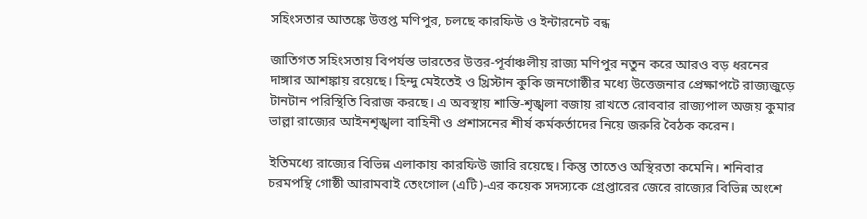সহিংসতার আতঙ্কে উত্তপ্ত মণিপুর, চলছে কারফিউ ও ইন্টারনেট বন্ধ

জাতিগত সহিংসতায় বিপর্যস্ত ভারতের উত্তর-পূর্বাঞ্চলীয় রাজ্য মণিপুর নতুন করে আরও বড় ধরনের দাঙ্গার আশঙ্কায় রয়েছে। হিন্দু মেইতেই ও খ্রিস্টান কুকি জনগোষ্ঠীর মধ্যে উত্তেজনার প্রেক্ষাপটে রাজ্যজুড়ে টানটান পরিস্থিতি বিরাজ করছে। এ অবস্থায় শান্তি-শৃঙ্খলা বজায় রাখতে রোববার রাজ্যপাল অজয় কুমার ভাল্লা রাজ্যের আইনশৃঙ্খলা বাহিনী ও প্রশাসনের শীর্ষ কর্মকর্তাদের নিয়ে জরুরি বৈঠক করেন।

ইতিমধ্যে রাজ্যের বিভিন্ন এলাকায় কারফিউ জারি রয়েছে। কিন্তু তাতেও অস্থিরতা কমেনি। শনিবার চরমপন্থি গোষ্ঠী আরামবাই তেংগোল (এটি)-এর কয়েক সদস্যকে গ্রেপ্তারের জেরে রাজ্যের বিভিন্ন অংশে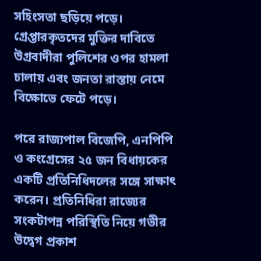সহিংসতা ছড়িয়ে পড়ে। গ্রেপ্তারকৃতদের মুক্তির দাবিতে উগ্রবাদীরা পুলিশের ওপর হামলা চালায় এবং জনতা রাস্তায় নেমে বিক্ষোভে ফেটে পড়ে।

পরে রাজ্যপাল বিজেপি, এনপিপি ও কংগ্রেসের ২৫ জন বিধায়কের একটি প্রতিনিধিদলের সঙ্গে সাক্ষাৎ করেন। প্রতিনিধিরা রাজ্যের সংকটাপন্ন পরিস্থিতি নিয়ে গভীর উদ্বেগ প্রকাশ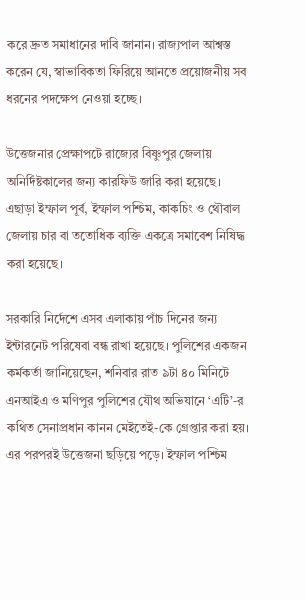করে দ্রুত সমাধানের দাবি জানান। রাজ্যপাল আশ্বস্ত করেন যে, স্বাভাবিকতা ফিরিয়ে আনতে প্রয়োজনীয় সব ধরনের পদক্ষেপ নেওয়া হচ্ছে।

উত্তেজনার প্রেক্ষাপটে রাজ্যের বিষ্ণুপুর জেলায় অনির্দিষ্টকালের জন্য কারফিউ জারি করা হয়েছে। এছাড়া ইম্ফাল পূর্ব, ইম্ফাল পশ্চিম, কাকচিং ও থৌবাল জেলায় চার বা ততোধিক ব্যক্তি একত্রে সমাবেশ নিষিদ্ধ করা হয়েছে।

সরকারি নির্দেশে এসব এলাকায় পাঁচ দিনের জন্য ইন্টারনেট পরিষেবা বন্ধ রাখা হয়েছে। পুলিশের একজন কর্মকর্তা জানিয়েছেন, শনিবার রাত ৯টা ৪০ মিনিটে এনআইএ ও মণিপুর পুলিশের যৌথ অভিযানে ‘এটি’-র কথিত সেনাপ্রধান কানন মেইতেই-কে গ্রেপ্তার করা হয়। এর পরপরই উত্তেজনা ছড়িয়ে পড়ে। ইম্ফাল পশ্চিম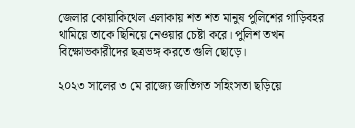জেলার কোয়াকিথেল এলাকায় শত শত মানুষ পুলিশের গাড়িবহর থামিয়ে তাকে ছিনিয়ে নেওয়ার চেষ্টা করে। পুলিশ তখন বিক্ষোভকারীদের ছত্রভঙ্গ করতে গুলি ছোড়ে।

২০২৩ সালের ৩ মে রাজ্যে জাতিগত সহিংসতা ছড়িয়ে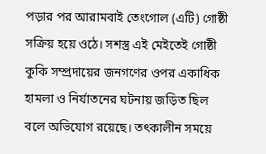পড়ার পর আরামবাই তেংগোল (এটি) গোষ্ঠী সক্রিয় হয়ে ওঠে। সশস্ত্র এই মেইতেই গোষ্ঠী কুকি সম্প্রদায়ের জনগণের ওপর একাধিক হামলা ও নির্যাতনের ঘটনায় জড়িত ছিল বলে অভিযোগ রয়েছে। তৎকালীন সময়ে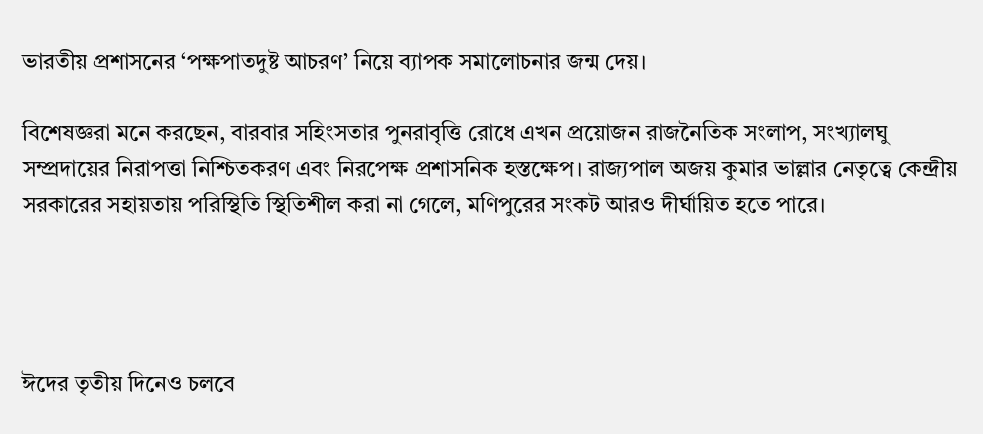ভারতীয় প্রশাসনের ‘পক্ষপাতদুষ্ট আচরণ’ নিয়ে ব্যাপক সমালোচনার জন্ম দেয়।

বিশেষজ্ঞরা মনে করছেন, বারবার সহিংসতার পুনরাবৃত্তি রোধে এখন প্রয়োজন রাজনৈতিক সংলাপ, সংখ্যালঘু সম্প্রদায়ের নিরাপত্তা নিশ্চিতকরণ এবং নিরপেক্ষ প্রশাসনিক হস্তক্ষেপ। রাজ্যপাল অজয় কুমার ভাল্লার নেতৃত্বে কেন্দ্রীয় সরকারের সহায়তায় পরিস্থিতি স্থিতিশীল করা না গেলে, মণিপুরের সংকট আরও দীর্ঘায়িত হতে পারে।




ঈদের তৃতীয় দিনেও চলবে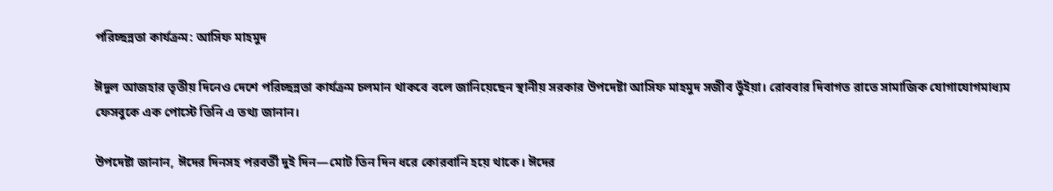পরিচ্ছন্নতা কার্যক্রম: আসিফ মাহমুদ

ঈদুল আজহার তৃতীয় দিনেও দেশে পরিচ্ছন্নতা কার্যক্রম চলমান থাকবে বলে জানিয়েছেন স্থানীয় সরকার উপদেষ্টা আসিফ মাহমুদ সজীব ভুঁইয়া। রোববার দিবাগত রাতে সামাজিক যোগাযোগমাধ্যম ফেসবুকে এক পোস্টে তিনি এ তথ্য জানান।

উপদেষ্টা জানান, ঈদের দিনসহ পরবর্তী দুই দিন—মোট তিন দিন ধরে কোরবানি হয়ে থাকে। ঈদের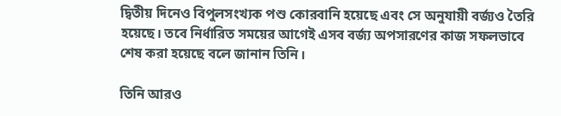দ্বিতীয় দিনেও বিপুলসংখ্যক পশু কোরবানি হয়েছে এবং সে অনুযায়ী বর্জ্যও তৈরি হয়েছে। তবে নির্ধারিত সময়ের আগেই এসব বর্জ্য অপসারণের কাজ সফলভাবে শেষ করা হয়েছে বলে জানান তিনি।

তিনি আরও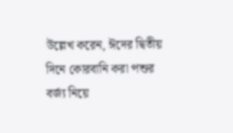উল্লেখ করেন, ঈদের দ্বিতীয় দিনে কোরবানি করা পশুর বর্জ্য নিয়ে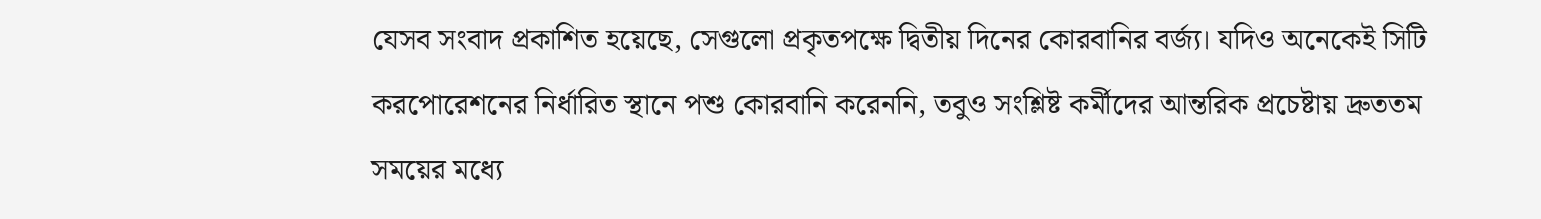যেসব সংবাদ প্রকাশিত হয়েছে, সেগুলো প্রকৃতপক্ষে দ্বিতীয় দিনের কোরবানির বর্জ্য। যদিও অনেকেই সিটি করপোরেশনের নির্ধারিত স্থানে পশু কোরবানি করেননি, তবুও সংশ্লিষ্ট কর্মীদের আন্তরিক প্রচেষ্টায় দ্রুততম সময়ের মধ্যে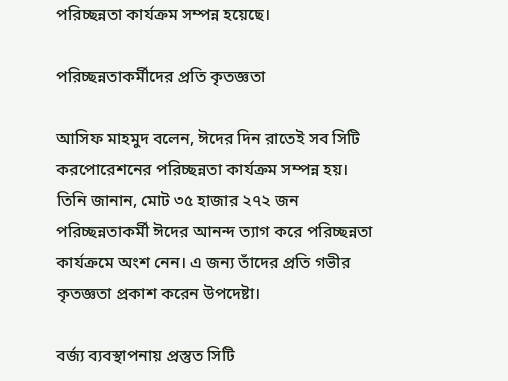পরিচ্ছন্নতা কার্যক্রম সম্পন্ন হয়েছে।

পরিচ্ছন্নতাকর্মীদের প্রতি কৃতজ্ঞতা

আসিফ মাহমুদ বলেন, ঈদের দিন রাতেই সব সিটি করপোরেশনের পরিচ্ছন্নতা কার্যক্রম সম্পন্ন হয়। তিনি জানান, মোট ৩৫ হাজার ২৭২ জন পরিচ্ছন্নতাকর্মী ঈদের আনন্দ ত্যাগ করে পরিচ্ছন্নতা কার্যক্রমে অংশ নেন। এ জন্য তাঁদের প্রতি গভীর কৃতজ্ঞতা প্রকাশ করেন উপদেষ্টা।

বর্জ্য ব্যবস্থাপনায় প্রস্তুত সিটি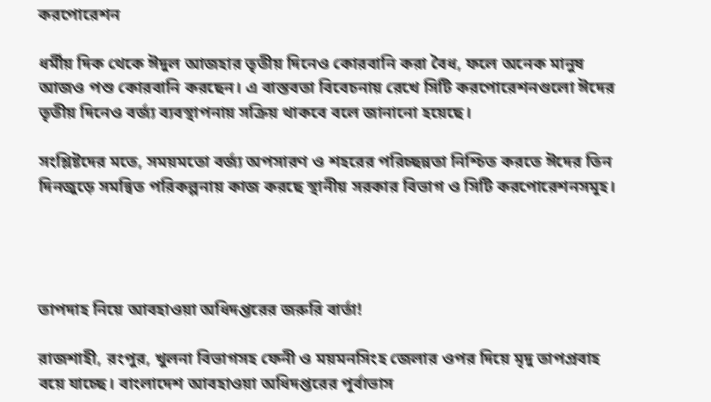করপোরেশন

ধর্মীয় দিক থেকে ঈদুল আজহার তৃতীয় দিনেও কোরবানি করা বৈধ, ফলে অনেক মানুষ আজও পশু কোরবানি করছেন। এ বাস্তবতা বিবেচনায় রেখে সিটি করপোরেশনগুলো ঈদের তৃতীয় দিনেও বর্জ্য ব্যবস্থাপনায় সক্রিয় থাকবে বলে জানানো হয়েছে।

সংশ্লিষ্টদের মতে, সময়মতো বর্জ্য অপসারণ ও শহরের পরিচ্ছন্নতা নিশ্চিত করতে ঈদের তিন দিনজুড়ে সমন্বিত পরিকল্পনায় কাজ করছে স্থানীয় সরকার বিভাগ ও সিটি করপোরেশনসমূহ।




তাপদাহ নিয়ে আবহাওয়া অধিদপ্তরের জরুরি বার্তা!

রাজশাহী, রংপুর, খুলনা বিভাগসহ ফেনী ও ময়মনসিংহ জেলার ওপর দিয়ে মৃদু তাপপ্রবাহ বয়ে যাচ্ছে। বাংলাদেশ আবহাওয়া অধিদপ্তরের পূর্বাভাস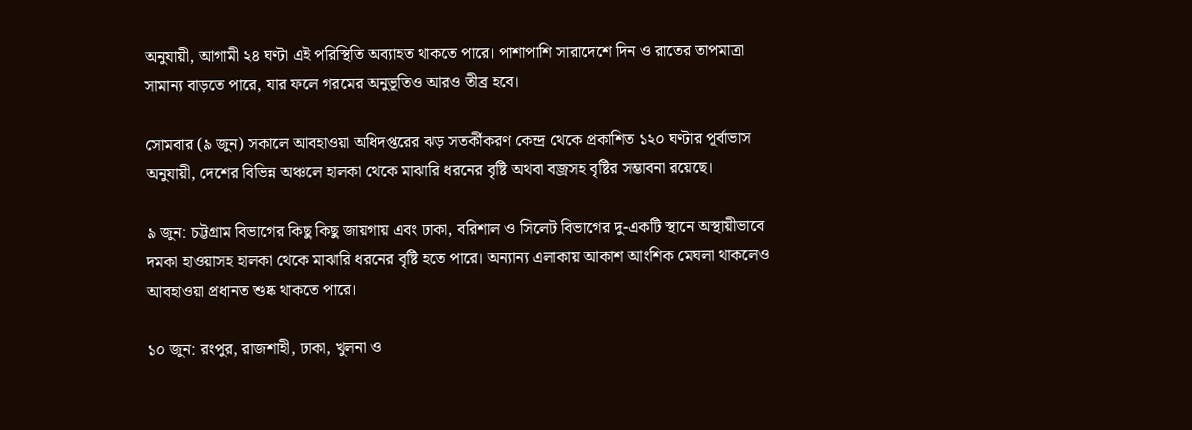অনুযায়ী, আগামী ২৪ ঘণ্টা এই পরিস্থিতি অব্যাহত থাকতে পারে। পাশাপাশি সারাদেশে দিন ও রাতের তাপমাত্রা সামান্য বাড়তে পারে, যার ফলে গরমের অনুভূতিও আরও তীব্র হবে।

সোমবার (৯ জুন) সকালে আবহাওয়া অধিদপ্তরের ঝড় সতর্কীকরণ কেন্দ্র থেকে প্রকাশিত ১২০ ঘণ্টার পূর্বাভাস অনুযায়ী, দেশের বিভিন্ন অঞ্চলে হালকা থেকে মাঝারি ধরনের বৃষ্টি অথবা বজ্রসহ বৃষ্টির সম্ভাবনা রয়েছে।

৯ জুন: চট্টগ্রাম বিভাগের কিছু কিছু জায়গায় এবং ঢাকা, বরিশাল ও সিলেট বিভাগের দু-একটি স্থানে অস্থায়ীভাবে দমকা হাওয়াসহ হালকা থেকে মাঝারি ধরনের বৃষ্টি হতে পারে। অন্যান্য এলাকায় আকাশ আংশিক মেঘলা থাকলেও আবহাওয়া প্রধানত শুষ্ক থাকতে পারে।

১০ জুন: রংপুর, রাজশাহী, ঢাকা, খুলনা ও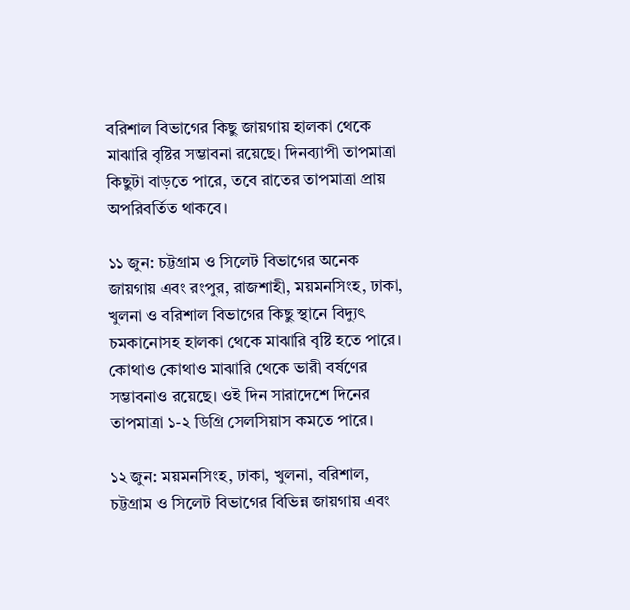বরিশাল বিভাগের কিছু জায়গায় হালকা থেকে মাঝারি বৃষ্টির সম্ভাবনা রয়েছে। দিনব্যাপী তাপমাত্রা কিছুটা বাড়তে পারে, তবে রাতের তাপমাত্রা প্রায় অপরিবর্তিত থাকবে।

১১ জুন: চট্টগ্রাম ও সিলেট বিভাগের অনেক জায়গায় এবং রংপুর, রাজশাহী, ময়মনসিংহ, ঢাকা, খুলনা ও বরিশাল বিভাগের কিছু স্থানে বিদ্যুৎ চমকানোসহ হালকা থেকে মাঝারি বৃষ্টি হতে পারে। কোথাও কোথাও মাঝারি থেকে ভারী বর্ষণের সম্ভাবনাও রয়েছে। ওই দিন সারাদেশে দিনের তাপমাত্রা ১-২ ডিগ্রি সেলসিয়াস কমতে পারে।

১২ জুন: ময়মনসিংহ, ঢাকা, খুলনা, বরিশাল, চট্টগ্রাম ও সিলেট বিভাগের বিভিন্ন জায়গায় এবং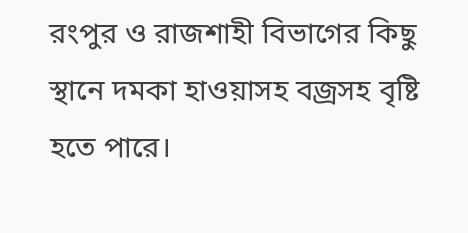রংপুর ও রাজশাহী বিভাগের কিছু স্থানে দমকা হাওয়াসহ বজ্রসহ বৃষ্টি হতে পারে।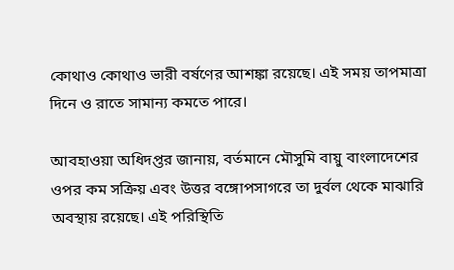কোথাও কোথাও ভারী বর্ষণের আশঙ্কা রয়েছে। এই সময় তাপমাত্রা দিনে ও রাতে সামান্য কমতে পারে।

আবহাওয়া অধিদপ্তর জানায়, বর্তমানে মৌসুমি বায়ু বাংলাদেশের ওপর কম সক্রিয় এবং উত্তর বঙ্গোপসাগরে তা দুর্বল থেকে মাঝারি অবস্থায় রয়েছে। এই পরিস্থিতি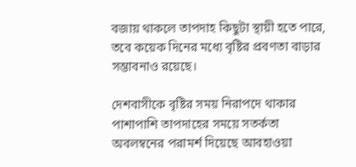বজায় থাকলে তাপদাহ কিছুটা স্থায়ী হতে পারে, তবে কয়েক দিনের মধ্যে বৃষ্টির প্রবণতা বাড়ার সম্ভাবনাও রয়েছে।

দেশবাসীকে বৃষ্টির সময় নিরাপদে থাকার পাশাপাশি তাপদাহের সময়ে সতর্কতা অবলম্বনের পরামর্শ দিয়েছে আবহাওয়া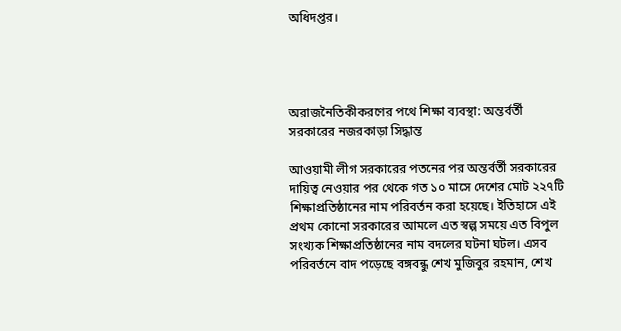অধিদপ্তর।




অরাজনৈতিকীকরণের পথে শিক্ষা ব্যবস্থা: অন্তর্বর্তী সরকারের নজরকাড়া সিদ্ধান্ত

আওয়ামী লীগ সরকারের পতনের পর অন্তর্বর্তী সরকারের দায়িত্ব নেওয়ার পর থেকে গত ১০ মাসে দেশের মোট ২২৭টি শিক্ষাপ্রতিষ্ঠানের নাম পরিবর্তন করা হয়েছে। ইতিহাসে এই প্রথম কোনো সরকারের আমলে এত স্বল্প সময়ে এত বিপুল সংখ্যক শিক্ষাপ্রতিষ্ঠানের নাম বদলের ঘটনা ঘটল। এসব পরিবর্তনে বাদ পড়েছে বঙ্গবন্ধু শেখ মুজিবুর রহমান, শেখ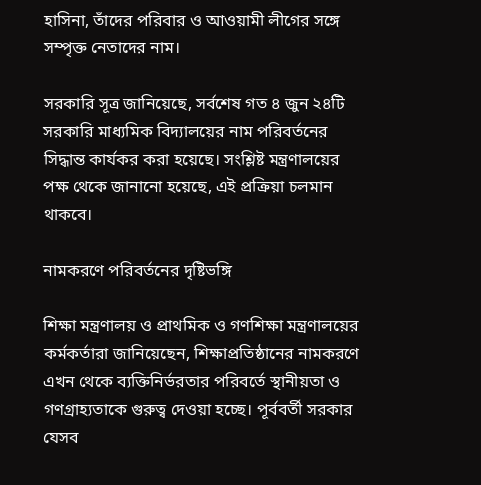হাসিনা, তাঁদের পরিবার ও আওয়ামী লীগের সঙ্গে সম্পৃক্ত নেতাদের নাম।

সরকারি সূত্র জানিয়েছে, সর্বশেষ গত ৪ জুন ২৪টি সরকারি মাধ্যমিক বিদ্যালয়ের নাম পরিবর্তনের সিদ্ধান্ত কার্যকর করা হয়েছে। সংশ্লিষ্ট মন্ত্রণালয়ের পক্ষ থেকে জানানো হয়েছে, এই প্রক্রিয়া চলমান থাকবে।

নামকরণে পরিবর্তনের দৃষ্টিভঙ্গি

শিক্ষা মন্ত্রণালয় ও প্রাথমিক ও গণশিক্ষা মন্ত্রণালয়ের কর্মকর্তারা জানিয়েছেন, শিক্ষাপ্রতিষ্ঠানের নামকরণে এখন থেকে ব্যক্তিনির্ভরতার পরিবর্তে স্থানীয়তা ও গণগ্রাহ্যতাকে গুরুত্ব দেওয়া হচ্ছে। পূর্ববর্তী সরকার যেসব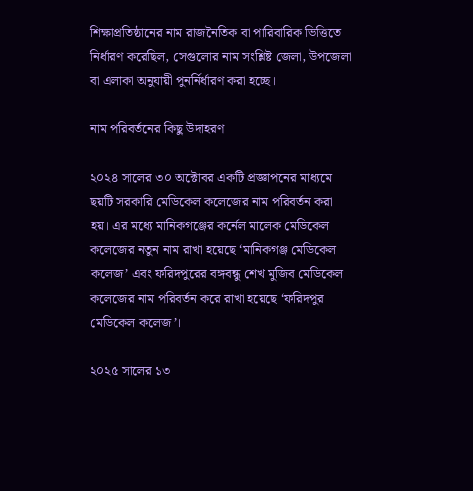শিক্ষাপ্রতিষ্ঠানের নাম রাজনৈতিক বা পারিবারিক ভিত্তিতে নির্ধারণ করেছিল, সেগুলোর নাম সংশ্লিষ্ট জেলা, উপজেলা বা এলাকা অনুযায়ী পুনর্নির্ধারণ করা হচ্ছে।

নাম পরিবর্তনের কিছু উদাহরণ

২০২৪ সালের ৩০ অক্টোবর একটি প্রজ্ঞাপনের মাধ্যমে ছয়টি সরকারি মেডিকেল কলেজের নাম পরিবর্তন করা হয়। এর মধ্যে মানিকগঞ্জের কর্নেল মালেক মেডিকেল কলেজের নতুন নাম রাখা হয়েছে ‘মানিকগঞ্জ মেডিকেল কলেজ’ এবং ফরিদপুরের বঙ্গবন্ধু শেখ মুজিব মেডিকেল কলেজের নাম পরিবর্তন করে রাখা হয়েছে ‘ফরিদপুর মেডিকেল কলেজ’।

২০২৫ সালের ১৩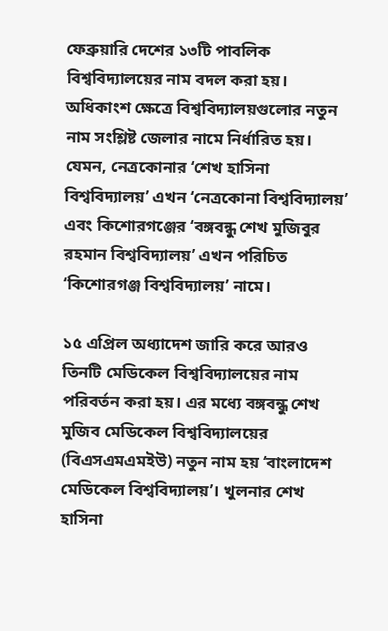ফেব্রুয়ারি দেশের ১৩টি পাবলিক বিশ্ববিদ্যালয়ের নাম বদল করা হয়। অধিকাংশ ক্ষেত্রে বিশ্ববিদ্যালয়গুলোর নতুন নাম সংশ্লিষ্ট জেলার নামে নির্ধারিত হয়। যেমন, নেত্রকোনার ‘শেখ হাসিনা বিশ্ববিদ্যালয়’ এখন ‘নেত্রকোনা বিশ্ববিদ্যালয়’ এবং কিশোরগঞ্জের ‘বঙ্গবন্ধু শেখ মুজিবুর রহমান বিশ্ববিদ্যালয়’ এখন পরিচিত ‘কিশোরগঞ্জ বিশ্ববিদ্যালয়’ নামে।

১৫ এপ্রিল অধ্যাদেশ জারি করে আরও তিনটি মেডিকেল বিশ্ববিদ্যালয়ের নাম পরিবর্তন করা হয়। এর মধ্যে বঙ্গবন্ধু শেখ মুজিব মেডিকেল বিশ্ববিদ্যালয়ের (বিএসএমএমইউ) নতুন নাম হয় ‘বাংলাদেশ মেডিকেল বিশ্ববিদ্যালয়’। খুলনার শেখ হাসিনা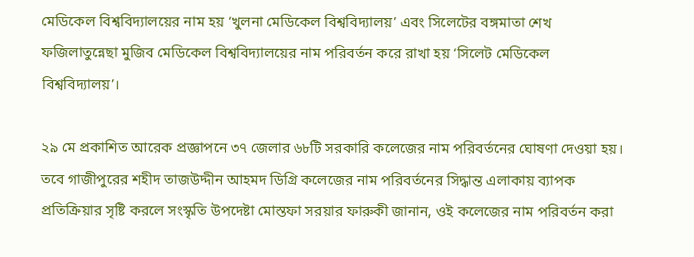মেডিকেল বিশ্ববিদ্যালয়ের নাম হয় ‘খুলনা মেডিকেল বিশ্ববিদ্যালয়’ এবং সিলেটের বঙ্গমাতা শেখ ফজিলাতুন্নেছা মুজিব মেডিকেল বিশ্ববিদ্যালয়ের নাম পরিবর্তন করে রাখা হয় ‘সিলেট মেডিকেল বিশ্ববিদ্যালয়’।

২৯ মে প্রকাশিত আরেক প্রজ্ঞাপনে ৩৭ জেলার ৬৮টি সরকারি কলেজের নাম পরিবর্তনের ঘোষণা দেওয়া হয়। তবে গাজীপুরের শহীদ তাজউদ্দীন আহমদ ডিগ্রি কলেজের নাম পরিবর্তনের সিদ্ধান্ত এলাকায় ব্যাপক প্রতিক্রিয়ার সৃষ্টি করলে সংস্কৃতি উপদেষ্টা মোস্তফা সরয়ার ফারুকী জানান, ওই কলেজের নাম পরিবর্তন করা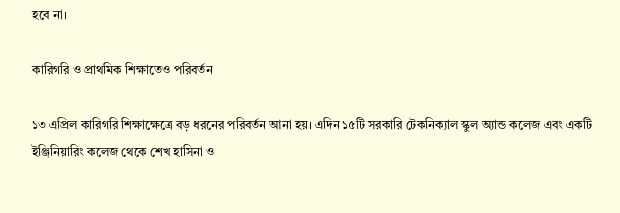হবে না।

কারিগরি ও প্রাথমিক শিক্ষাতেও পরিবর্তন

১৩ এপ্রিল কারিগরি শিক্ষাক্ষেত্রে বড় ধরনের পরিবর্তন আনা হয়। এদিন ১৫টি সরকারি টেকনিক্যাল স্কুল অ্যান্ড কলেজ এবং একটি ইঞ্জিনিয়ারিং কলেজ থেকে শেখ হাসিনা ও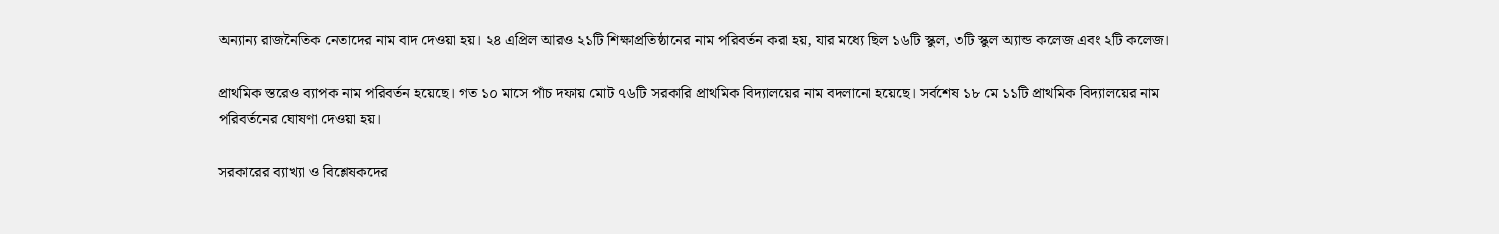অন্যান্য রাজনৈতিক নেতাদের নাম বাদ দেওয়া হয়। ২৪ এপ্রিল আরও ২১টি শিক্ষাপ্রতিষ্ঠানের নাম পরিবর্তন করা হয়, যার মধ্যে ছিল ১৬টি স্কুল, ৩টি স্কুল অ্যান্ড কলেজ এবং ২টি কলেজ।

প্রাথমিক স্তরেও ব্যাপক নাম পরিবর্তন হয়েছে। গত ১০ মাসে পাঁচ দফায় মোট ৭৬টি সরকারি প্রাথমিক বিদ্যালয়ের নাম বদলানো হয়েছে। সর্বশেষ ১৮ মে ১১টি প্রাথমিক বিদ্যালয়ের নাম পরিবর্তনের ঘোষণা দেওয়া হয়।

সরকারের ব্যাখ্যা ও বিশ্লেষকদের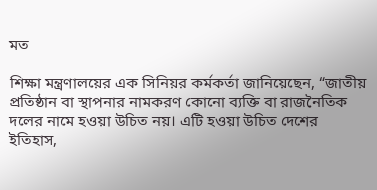মত

শিক্ষা মন্ত্রণালয়ের এক সিনিয়র কর্মকর্তা জানিয়েছেন, “জাতীয় প্রতিষ্ঠান বা স্থাপনার নামকরণ কোনো ব্যক্তি বা রাজনৈতিক দলের নামে হওয়া উচিত নয়। এটি হওয়া উচিত দেশের ইতিহাস,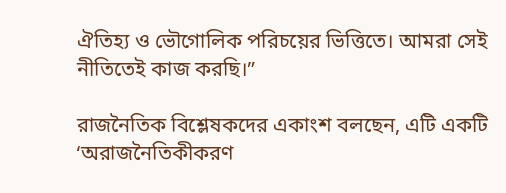ঐতিহ্য ও ভৌগোলিক পরিচয়ের ভিত্তিতে। আমরা সেই নীতিতেই কাজ করছি।”

রাজনৈতিক বিশ্লেষকদের একাংশ বলছেন, এটি একটি ‘অরাজনৈতিকীকরণ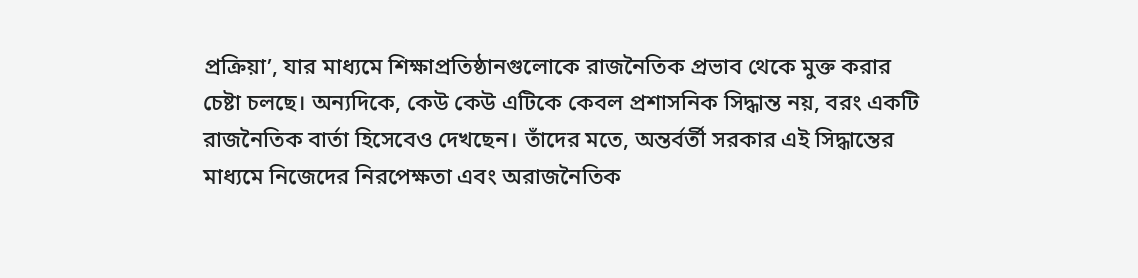প্রক্রিয়া’, যার মাধ্যমে শিক্ষাপ্রতিষ্ঠানগুলোকে রাজনৈতিক প্রভাব থেকে মুক্ত করার চেষ্টা চলছে। অন্যদিকে, কেউ কেউ এটিকে কেবল প্রশাসনিক সিদ্ধান্ত নয়, বরং একটি রাজনৈতিক বার্তা হিসেবেও দেখছেন। তাঁদের মতে, অন্তর্বর্তী সরকার এই সিদ্ধান্তের মাধ্যমে নিজেদের নিরপেক্ষতা এবং অরাজনৈতিক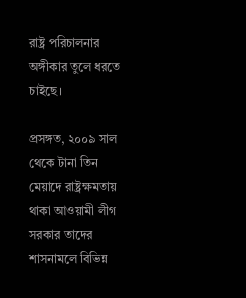রাষ্ট্র পরিচালনার অঙ্গীকার তুলে ধরতে চাইছে।

প্রসঙ্গত, ২০০৯ সাল থেকে টানা তিন মেয়াদে রাষ্ট্রক্ষমতায় থাকা আওয়ামী লীগ সরকার তাদের শাসনামলে বিভিন্ন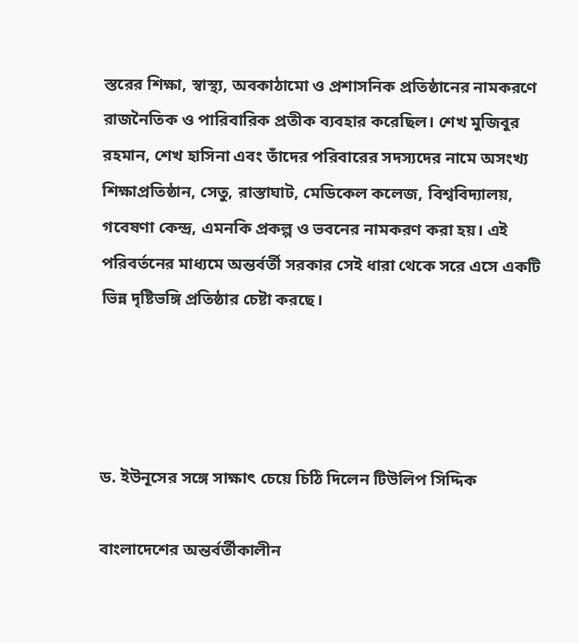স্তরের শিক্ষা, স্বাস্থ্য, অবকাঠামো ও প্রশাসনিক প্রতিষ্ঠানের নামকরণে রাজনৈতিক ও পারিবারিক প্রতীক ব্যবহার করেছিল। শেখ মুজিবুর রহমান, শেখ হাসিনা এবং তাঁদের পরিবারের সদস্যদের নামে অসংখ্য শিক্ষাপ্রতিষ্ঠান, সেতু, রাস্তাঘাট, মেডিকেল কলেজ, বিশ্ববিদ্যালয়, গবেষণা কেন্দ্র, এমনকি প্রকল্প ও ভবনের নামকরণ করা হয়। এই পরিবর্তনের মাধ্যমে অন্তর্বর্তী সরকার সেই ধারা থেকে সরে এসে একটি ভিন্ন দৃষ্টিভঙ্গি প্রতিষ্ঠার চেষ্টা করছে।




ড. ইউনূসের সঙ্গে সাক্ষাৎ চেয়ে চিঠি দিলেন টিউলিপ সিদ্দিক

বাংলাদেশের অন্তর্বর্তীকালীন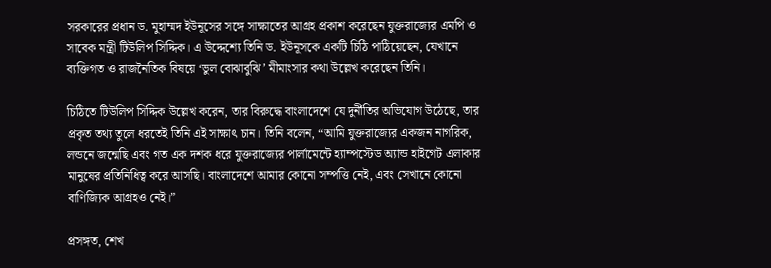সরকারের প্রধান ড. মুহাম্মদ ইউনূসের সঙ্গে সাক্ষাতের আগ্রহ প্রকাশ করেছেন যুক্তরাজ্যের এমপি ও সাবেক মন্ত্রী টিউলিপ সিদ্দিক। এ উদ্দেশ্যে তিনি ড. ইউনূসকে একটি চিঠি পাঠিয়েছেন, যেখানে ব্যক্তিগত ও রাজনৈতিক বিষয়ে ‘ভুল বোঝাবুঝি’ মীমাংসার কথা উল্লেখ করেছেন তিনি।

চিঠিতে টিউলিপ সিদ্দিক উল্লেখ করেন, তার বিরুদ্ধে বাংলাদেশে যে দুর্নীতির অভিযোগ উঠেছে, তার প্রকৃত তথ্য তুলে ধরতেই তিনি এই সাক্ষাৎ চান। তিনি বলেন, “আমি যুক্তরাজ্যের একজন নাগরিক, লন্ডনে জন্মেছি এবং গত এক দশক ধরে যুক্তরাজ্যের পার্লামেন্টে হ্যাম্পস্টেড অ্যান্ড হাইগেট এলাকার মানুষের প্রতিনিধিত্ব করে আসছি। বাংলাদেশে আমার কোনো সম্পত্তি নেই, এবং সেখানে কোনো বাণিজ্যিক আগ্রহও নেই।”

প্রসঙ্গত, শেখ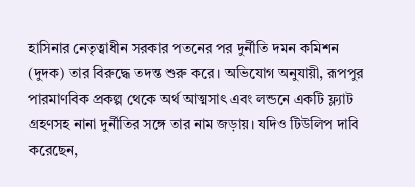হাসিনার নেতৃত্বাধীন সরকার পতনের পর দুর্নীতি দমন কমিশন (দুদক) তার বিরুদ্ধে তদন্ত শুরু করে। অভিযোগ অনুযায়ী, রূপপুর পারমাণবিক প্রকল্প থেকে অর্থ আত্মসাৎ এবং লন্ডনে একটি ফ্ল্যাট গ্রহণসহ নানা দুর্নীতির সঙ্গে তার নাম জড়ায়। যদিও টিউলিপ দাবি করেছেন,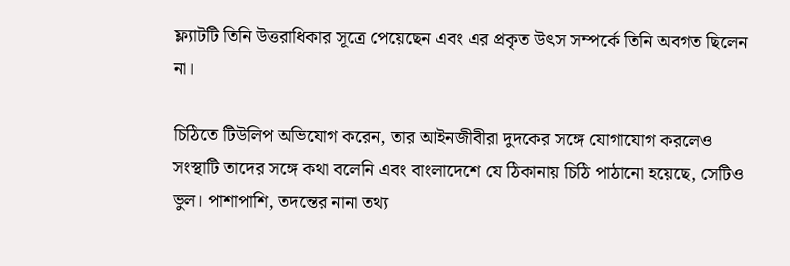ফ্ল্যাটটি তিনি উত্তরাধিকার সূত্রে পেয়েছেন এবং এর প্রকৃত উৎস সম্পর্কে তিনি অবগত ছিলেন না।

চিঠিতে টিউলিপ অভিযোগ করেন, তার আইনজীবীরা দুদকের সঙ্গে যোগাযোগ করলেও সংস্থাটি তাদের সঙ্গে কথা বলেনি এবং বাংলাদেশে যে ঠিকানায় চিঠি পাঠানো হয়েছে, সেটিও ভুল। পাশাপাশি, তদন্তের নানা তথ্য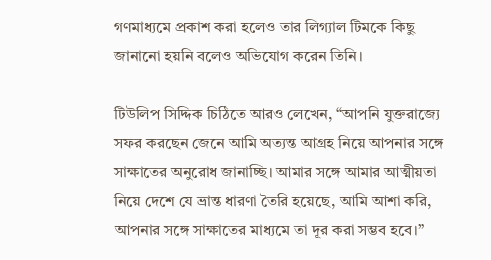গণমাধ্যমে প্রকাশ করা হলেও তার লিগ্যাল টিমকে কিছু জানানো হয়নি বলেও অভিযোগ করেন তিনি।

টিউলিপ সিদ্দিক চিঠিতে আরও লেখেন, “আপনি যুক্তরাজ্যে সফর করছেন জেনে আমি অত্যন্ত আগ্রহ নিয়ে আপনার সঙ্গে সাক্ষাতের অনুরোধ জানাচ্ছি। আমার সঙ্গে আমার আত্মীয়তা নিয়ে দেশে যে ভ্রান্ত ধারণা তৈরি হয়েছে, আমি আশা করি, আপনার সঙ্গে সাক্ষাতের মাধ্যমে তা দূর করা সম্ভব হবে।”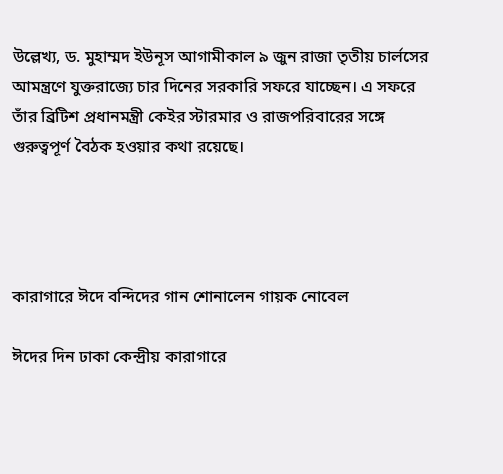উল্লেখ্য, ড. মুহাম্মদ ইউনূস আগামীকাল ৯ জুন রাজা তৃতীয় চার্লসের আমন্ত্রণে যুক্তরাজ্যে চার দিনের সরকারি সফরে যাচ্ছেন। এ সফরে তাঁর ব্রিটিশ প্রধানমন্ত্রী কেইর স্টারমার ও রাজপরিবারের সঙ্গে গুরুত্বপূর্ণ বৈঠক হওয়ার কথা রয়েছে।




কারাগারে ঈদে বন্দিদের গান শোনালেন গায়ক নোবেল

ঈদের দিন ঢাকা কেন্দ্রীয় কারাগারে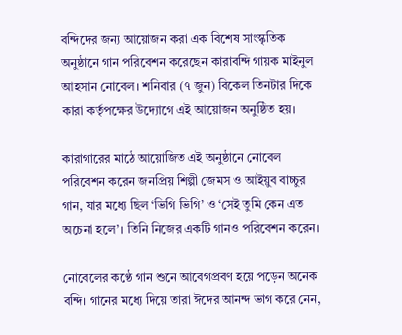বন্দিদের জন্য আয়োজন করা এক বিশেষ সাংস্কৃতিক অনুষ্ঠানে গান পরিবেশন করেছেন কারাবন্দি গায়ক মাইনুল আহসান নোবেল। শনিবার (৭ জুন) বিকেল তিনটার দিকে কারা কর্তৃপক্ষের উদ্যোগে এই আয়োজন অনুষ্ঠিত হয়।

কারাগারের মাঠে আয়োজিত এই অনুষ্ঠানে নোবেল পরিবেশন করেন জনপ্রিয় শিল্পী জেমস ও আইয়ুব বাচ্চুর গান, যার মধ্যে ছিল ‘ভিগি ভিগি’ ও ‘সেই তুমি কেন এত অচেনা হলে’। তিনি নিজের একটি গানও পরিবেশন করেন।

নোবেলের কণ্ঠে গান শুনে আবেগপ্রবণ হয়ে পড়েন অনেক বন্দি। গানের মধ্যে দিয়ে তারা ঈদের আনন্দ ভাগ করে নেন,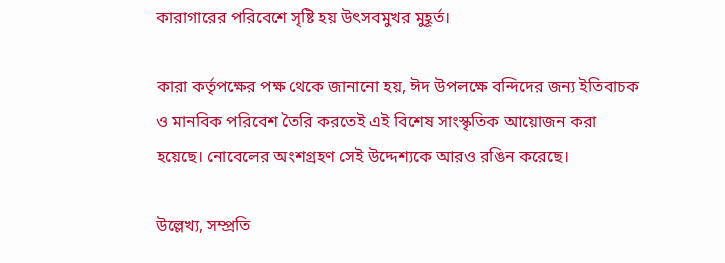কারাগারের পরিবেশে সৃষ্টি হয় উৎসবমুখর মুহূর্ত।

কারা কর্তৃপক্ষের পক্ষ থেকে জানানো হয়, ঈদ উপলক্ষে বন্দিদের জন্য ইতিবাচক ও মানবিক পরিবেশ তৈরি করতেই এই বিশেষ সাংস্কৃতিক আয়োজন করা হয়েছে। নোবেলের অংশগ্রহণ সেই উদ্দেশ্যকে আরও রঙিন করেছে।

উল্লেখ্য, সম্প্রতি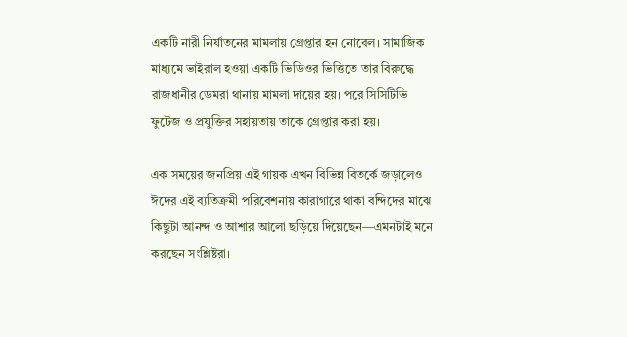একটি নারী নির্যাতনের মামলায় গ্রেপ্তার হন নোবেল। সামাজিক মাধ্যমে ভাইরাল হওয়া একটি ভিডিওর ভিত্তিতে তার বিরুদ্ধে রাজধানীর ডেমরা থানায় মামলা দায়ের হয়। পরে সিসিটিভি ফুটেজ ও প্রযুক্তির সহায়তায় তাকে গ্রেপ্তার করা হয়।

এক সময়ের জনপ্রিয় এই গায়ক এখন বিভিন্ন বিতর্কে জড়ালেও ঈদের এই ব্যতিক্রমী পরিবেশনায় কারাগারে থাকা বন্দিদের মাঝে কিছুটা আনন্দ ও আশার আলো ছড়িয়ে দিয়েছেন—এমনটাই মনে করছেন সংশ্লিষ্টরা।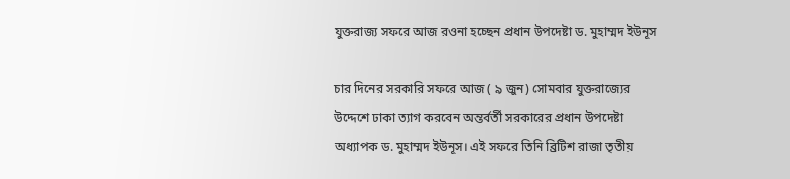যুক্তরাজ্য সফরে আজ রওনা হচ্ছেন প্রধান উপদেষ্টা ড. মুহাম্মদ ইউনূস

চার দিনের সরকারি সফরে আজ ( ৯ জুন) সোমবার যুক্তরাজ্যের উদ্দেশে ঢাকা ত্যাগ করবেন অন্তর্বর্তী সরকারের প্রধান উপদেষ্টা অধ্যাপক ড. মুহাম্মদ ইউনূস। এই সফরে তিনি ব্রিটিশ রাজা তৃতীয়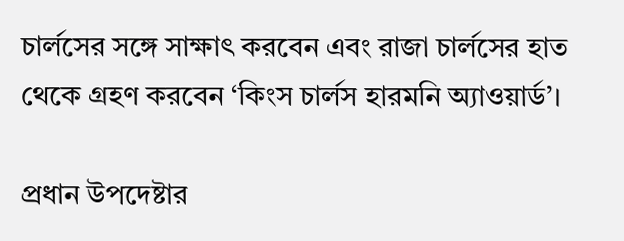চার্লসের সঙ্গে সাক্ষাৎ করবেন এবং রাজা চার্লসের হাত থেকে গ্রহণ করবেন ‘কিংস চার্লস হারমনি অ্যাওয়ার্ড’।

প্রধান উপদেষ্টার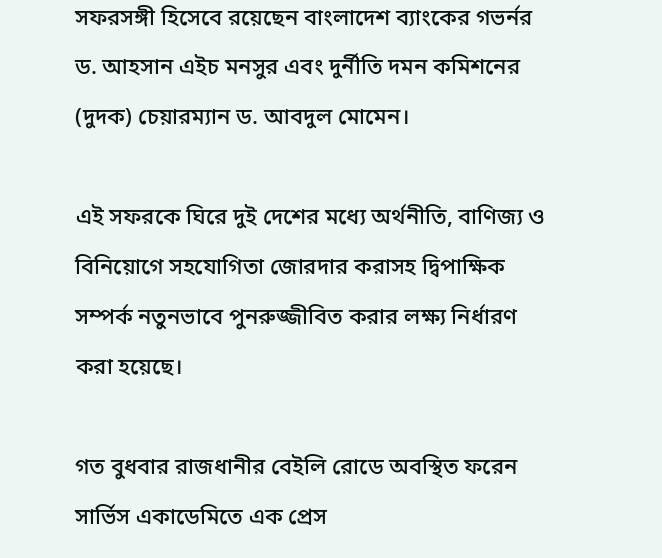সফরসঙ্গী হিসেবে রয়েছেন বাংলাদেশ ব্যাংকের গভর্নর ড. আহসান এইচ মনসুর এবং দুর্নীতি দমন কমিশনের (দুদক) চেয়ারম্যান ড. আবদুল মোমেন।

এই সফরকে ঘিরে দুই দেশের মধ্যে অর্থনীতি, বাণিজ্য ও বিনিয়োগে সহযোগিতা জোরদার করাসহ দ্বিপাক্ষিক সম্পর্ক নতুনভাবে পুনরুজ্জীবিত করার লক্ষ্য নির্ধারণ করা হয়েছে।

গত বুধবার রাজধানীর বেইলি রোডে অবস্থিত ফরেন সার্ভিস একাডেমিতে এক প্রেস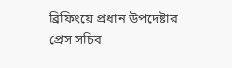ব্রিফিংয়ে প্রধান উপদেষ্টার প্রেস সচিব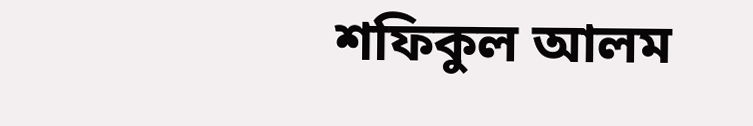শফিকুল আলম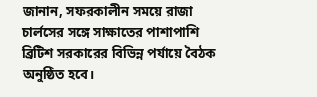জানান, সফরকালীন সময়ে রাজা চার্লসের সঙ্গে সাক্ষাতের পাশাপাশি ব্রিটিশ সরকারের বিভিন্ন পর্যায়ে বৈঠক অনুষ্ঠিত হবে।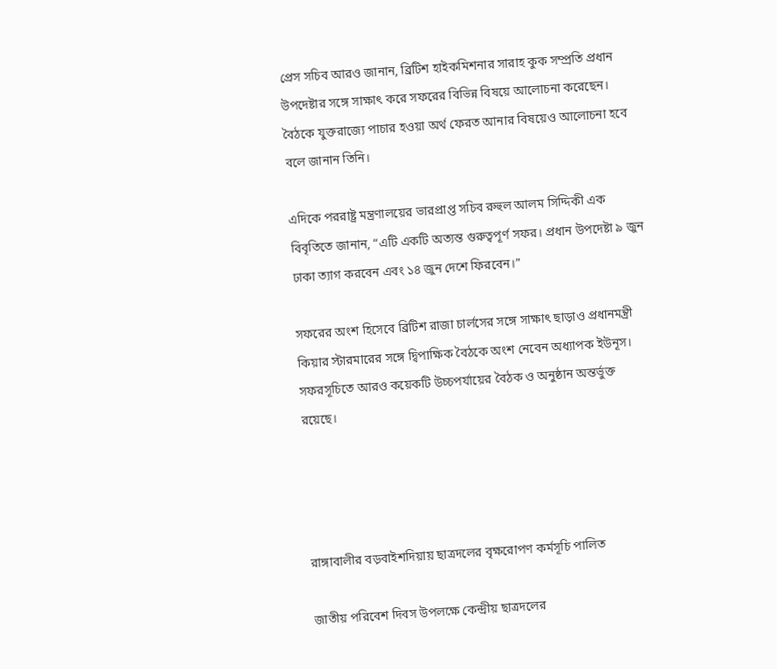প্রেস সচিব আরও জানান, ব্রিটিশ হাইকমিশনার সারাহ কুক সম্প্রতি প্রধান উপদেষ্টার সঙ্গে সাক্ষাৎ করে সফরের বিভিন্ন বিষয়ে আলোচনা করেছেন। বৈঠকে যুক্তরাজ্যে পাচার হওয়া অর্থ ফেরত আনার বিষয়েও আলোচনা হবে বলে জানান তিনি।

এদিকে পররাষ্ট্র মন্ত্রণালয়ের ভারপ্রাপ্ত সচিব রুহুল আলম সিদ্দিকী এক বিবৃতিতে জানান, “এটি একটি অত্যন্ত গুরুত্বপূর্ণ সফর। প্রধান উপদেষ্টা ৯ জুন ঢাকা ত্যাগ করবেন এবং ১৪ জুন দেশে ফিরবেন।”

সফরের অংশ হিসেবে ব্রিটিশ রাজা চার্লসের সঙ্গে সাক্ষাৎ ছাড়াও প্রধানমন্ত্রী কিয়ার স্টারমারের সঙ্গে দ্বিপাক্ষিক বৈঠকে অংশ নেবেন অধ্যাপক ইউনূস। সফরসূচিতে আরও কয়েকটি উচ্চপর্যায়ের বৈঠক ও অনুষ্ঠান অন্তর্ভুক্ত রয়েছে।




রাঙ্গাবালীর বড়বাইশদিয়ায় ছাত্রদলের বৃক্ষরোপণ কর্মসূচি পালিত

জাতীয় পরিবেশ দিবস উপলক্ষে কেন্দ্রীয় ছাত্রদলের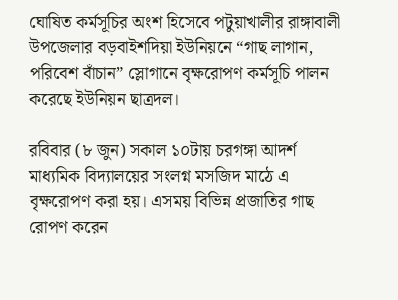ঘোষিত কর্মসূচির অংশ হিসেবে পটুয়াখালীর রাঙ্গাবালী উপজেলার বড়বাইশদিয়া ইউনিয়নে “গাছ লাগান, পরিবেশ বাঁচান” স্লোগানে বৃক্ষরোপণ কর্মসূচি পালন করেছে ইউনিয়ন ছাত্রদল।

রবিবার (৮ জুন) সকাল ১০টায় চরগঙ্গা আদর্শ মাধ্যমিক বিদ্যালয়ের সংলগ্ন মসজিদ মাঠে এ বৃক্ষরোপণ করা হয়। এসময় বিভিন্ন প্রজাতির গাছ রোপণ করেন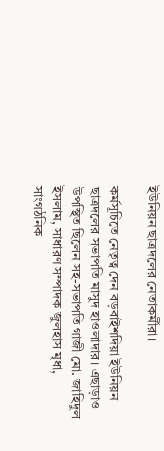ইউনিয়ন ছাত্রদলের নেতাকর্মীরা।

কর্মসূচিতে নেতৃত্ব দেন বড়বাইশদিয়া ইউনিয়ন ছাত্রদলের সভাপতি মাসুদ হাওলাদার। এছাড়াও উপস্থিত ছিলেন সহ-সভাপতি গাজী মো. জাহিদুল ইসলাম, সাধারণ সম্পাদক জুলহাস মৃধা, সাংগঠনিক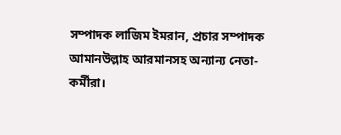সম্পাদক লাজিম ইমরান, প্রচার সম্পাদক আমানউল্লাহ আরমানসহ অন্যান্য নেতা-কর্মীরা।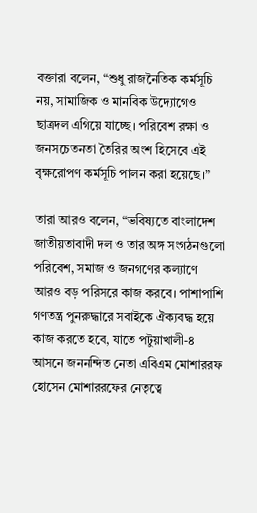বক্তারা বলেন, “শুধু রাজনৈতিক কর্মসূচি নয়, সামাজিক ও মানবিক উদ্যোগেও ছাত্রদল এগিয়ে যাচ্ছে। পরিবেশ রক্ষা ও জনসচেতনতা তৈরির অংশ হিসেবে এই বৃক্ষরোপণ কর্মসূচি পালন করা হয়েছে।”

তারা আরও বলেন, “ভবিষ্যতে বাংলাদেশ জাতীয়তাবাদী দল ও তার অঙ্গ সংগঠনগুলো পরিবেশ, সমাজ ও জনগণের কল্যাণে আরও বড় পরিসরে কাজ করবে। পাশাপাশি গণতন্ত্র পুনরুদ্ধারে সবাইকে ঐক্যবদ্ধ হয়ে কাজ করতে হবে, যাতে পটুয়াখালী-৪ আসনে জননন্দিত নেতা এবিএম মোশাররফ হোসেন মোশাররফের নেতৃত্বে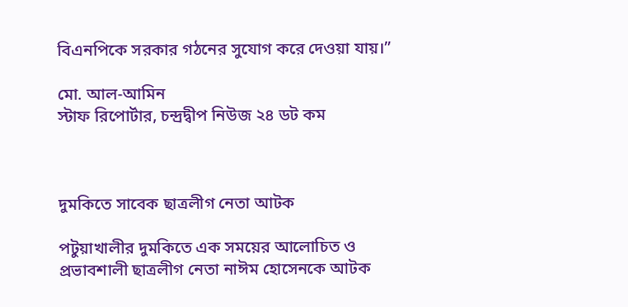বিএনপিকে সরকার গঠনের সুযোগ করে দেওয়া যায়।”

মো. আল-আমিন
স্টাফ রিপোর্টার, চন্দ্রদ্বীপ নিউজ ২৪ ডট কম



দুমকিতে সাবেক ছাত্রলীগ নেতা আটক

পটুয়াখালীর দুমকিতে এক সময়ের আলোচিত ও প্রভাবশালী ছাত্রলীগ নেতা নাঈম হোসেনকে আটক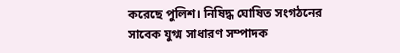করেছে পুলিশ। নিষিদ্ধ ঘোষিত সংগঠনের সাবেক যুগ্ম সাধারণ সম্পাদক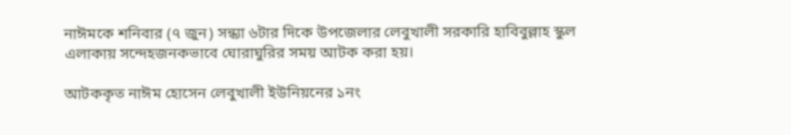নাঈমকে শনিবার (৭ জুন) সন্ধ্যা ৬টার দিকে উপজেলার লেবুখালী সরকারি হাবিবুল্লাহ স্কুল এলাকায় সন্দেহজনকভাবে ঘোরাঘুরির সময় আটক করা হয়।

আটককৃত নাঈম হোসেন লেবুখালী ইউনিয়নের ১নং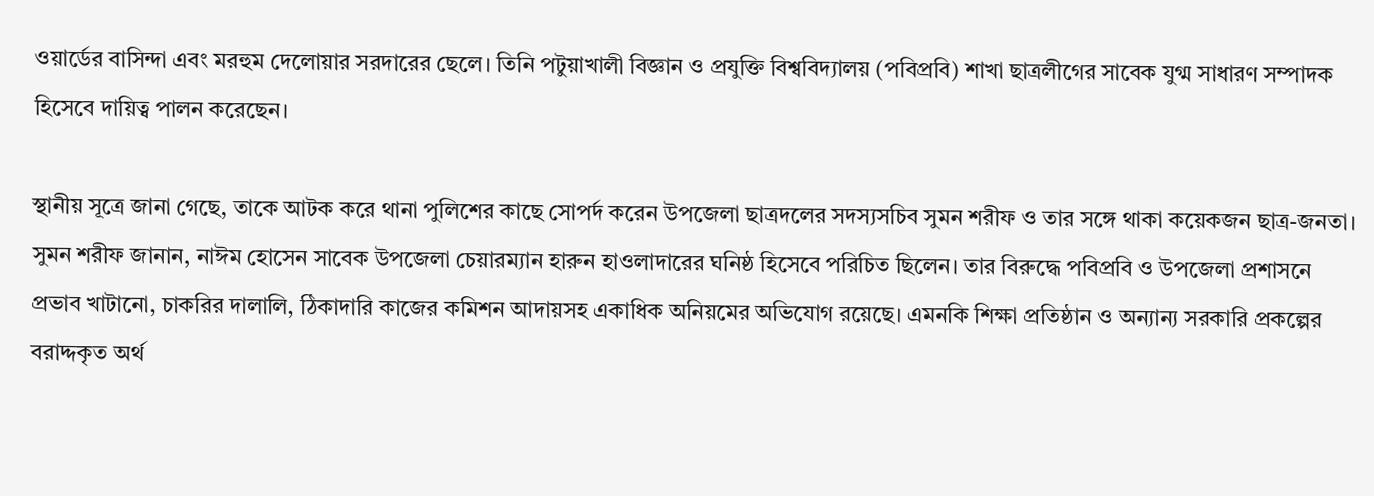ওয়ার্ডের বাসিন্দা এবং মরহুম দেলোয়ার সরদারের ছেলে। তিনি পটুয়াখালী বিজ্ঞান ও প্রযুক্তি বিশ্ববিদ্যালয় (পবিপ্রবি) শাখা ছাত্রলীগের সাবেক যুগ্ম সাধারণ সম্পাদক হিসেবে দায়িত্ব পালন করেছেন।

স্থানীয় সূত্রে জানা গেছে, তাকে আটক করে থানা পুলিশের কাছে সোপর্দ করেন উপজেলা ছাত্রদলের সদস্যসচিব সুমন শরীফ ও তার সঙ্গে থাকা কয়েকজন ছাত্র-জনতা।
সুমন শরীফ জানান, নাঈম হোসেন সাবেক উপজেলা চেয়ারম্যান হারুন হাওলাদারের ঘনিষ্ঠ হিসেবে পরিচিত ছিলেন। তার বিরুদ্ধে পবিপ্রবি ও উপজেলা প্রশাসনে প্রভাব খাটানো, চাকরির দালালি, ঠিকাদারি কাজের কমিশন আদায়সহ একাধিক অনিয়মের অভিযোগ রয়েছে। এমনকি শিক্ষা প্রতিষ্ঠান ও অন্যান্য সরকারি প্রকল্পের বরাদ্দকৃত অর্থ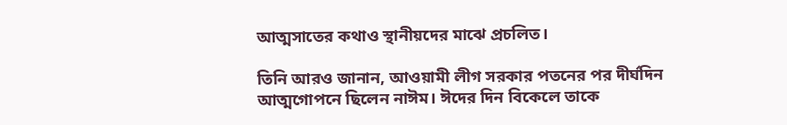আত্মসাতের কথাও স্থানীয়দের মাঝে প্রচলিত।

তিনি আরও জানান, আওয়ামী লীগ সরকার পতনের পর দীর্ঘদিন আত্মগোপনে ছিলেন নাঈম। ঈদের দিন বিকেলে তাকে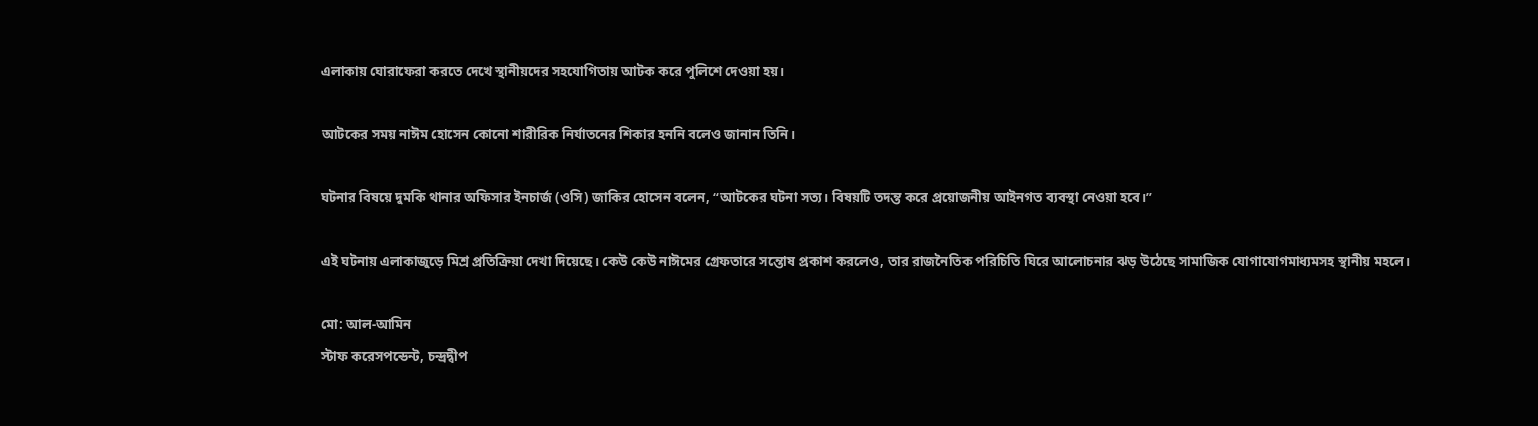এলাকায় ঘোরাফেরা করতে দেখে স্থানীয়দের সহযোগিতায় আটক করে পুলিশে দেওয়া হয়।

আটকের সময় নাঈম হোসেন কোনো শারীরিক নির্যাতনের শিকার হননি বলেও জানান তিনি।

ঘটনার বিষয়ে দুমকি থানার অফিসার ইনচার্জ (ওসি) জাকির হোসেন বলেন, “আটকের ঘটনা সত্য। বিষয়টি তদন্ত করে প্রয়োজনীয় আইনগত ব্যবস্থা নেওয়া হবে।”

এই ঘটনায় এলাকাজুড়ে মিশ্র প্রতিক্রিয়া দেখা দিয়েছে। কেউ কেউ নাঈমের গ্রেফতারে সন্তোষ প্রকাশ করলেও, তার রাজনৈতিক পরিচিতি ঘিরে আলোচনার ঝড় উঠেছে সামাজিক যোগাযোগমাধ্যমসহ স্থানীয় মহলে।

মো: আল-আমিন
স্টাফ করেসপন্ডেন্ট, চন্দ্রদ্বীপ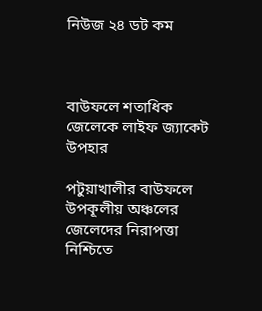নিউজ ২৪ ডট কম



বাউফলে শতাধিক জেলেকে লাইফ জ্যাকেট উপহার

পটুয়াখালীর বাউফলে উপকূলীয় অঞ্চলের জেলেদের নিরাপত্তা নিশ্চিতে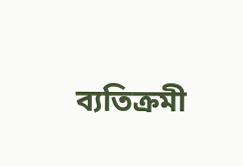ব্যতিক্রমী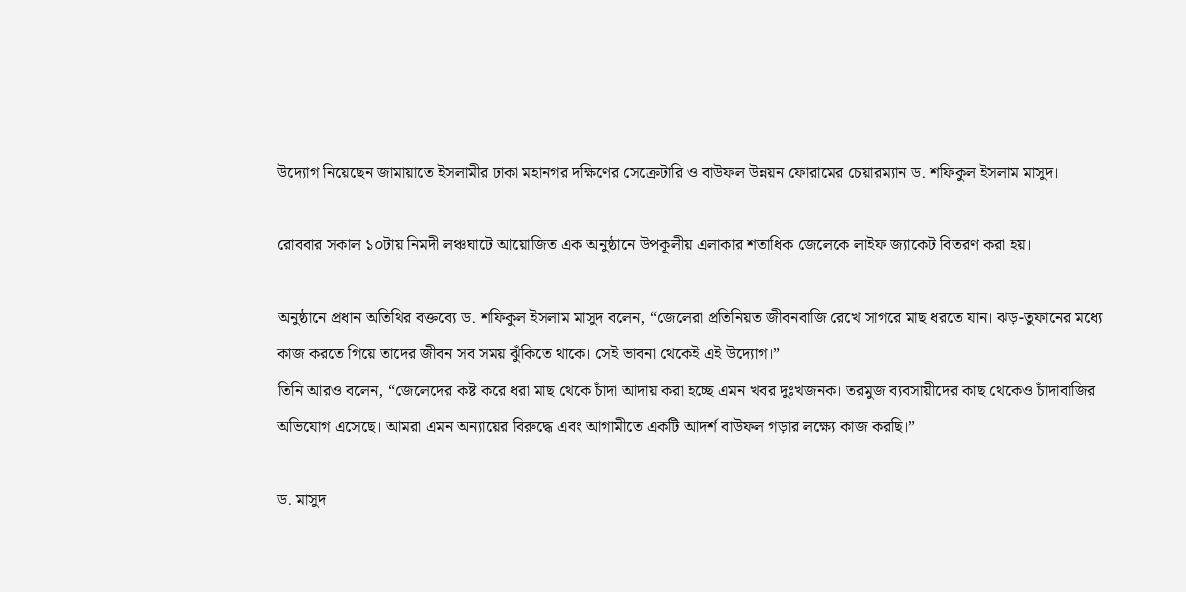উদ্যোগ নিয়েছেন জামায়াতে ইসলামীর ঢাকা মহানগর দক্ষিণের সেক্রেটারি ও বাউফল উন্নয়ন ফোরামের চেয়ারম্যান ড. শফিকুল ইসলাম মাসুদ।

রোববার সকাল ১০টায় নিমদী লঞ্চঘাটে আয়োজিত এক অনুষ্ঠানে উপকূলীয় এলাকার শতাধিক জেলেকে লাইফ জ্যাকেট বিতরণ করা হয়।

অনুষ্ঠানে প্রধান অতিথির বক্তব্যে ড. শফিকুল ইসলাম মাসুদ বলেন, “জেলেরা প্রতিনিয়ত জীবনবাজি রেখে সাগরে মাছ ধরতে যান। ঝড়-তুফানের মধ্যে কাজ করতে গিয়ে তাদের জীবন সব সময় ঝুঁকিতে থাকে। সেই ভাবনা থেকেই এই উদ্যোগ।”
তিনি আরও বলেন, “জেলেদের কষ্ট করে ধরা মাছ থেকে চাঁদা আদায় করা হচ্ছে এমন খবর দুঃখজনক। তরমুজ ব্যবসায়ীদের কাছ থেকেও চাঁদাবাজির অভিযোগ এসেছে। আমরা এমন অন্যায়ের বিরুদ্ধে এবং আগামীতে একটি আদর্শ বাউফল গড়ার লক্ষ্যে কাজ করছি।”

ড. মাসুদ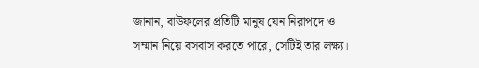জানান, বাউফলের প্রতিটি মানুষ যেন নিরাপদে ও সম্মান নিয়ে বসবাস করতে পারে, সেটিই তার লক্ষ্য।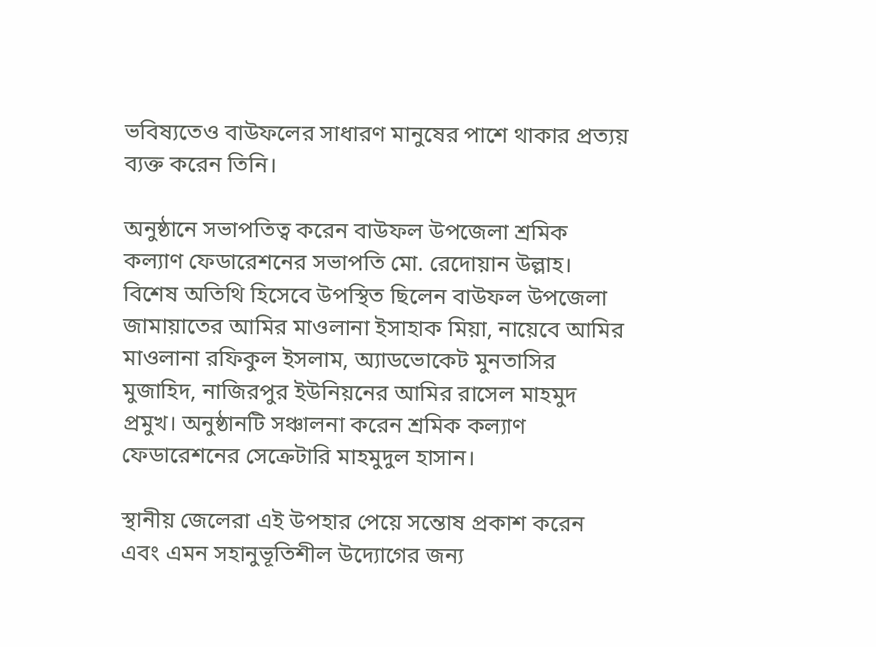ভবিষ্যতেও বাউফলের সাধারণ মানুষের পাশে থাকার প্রত্যয় ব্যক্ত করেন তিনি।

অনুষ্ঠানে সভাপতিত্ব করেন বাউফল উপজেলা শ্রমিক কল্যাণ ফেডারেশনের সভাপতি মো. রেদোয়ান উল্লাহ। বিশেষ অতিথি হিসেবে উপস্থিত ছিলেন বাউফল উপজেলা জামায়াতের আমির মাওলানা ইসাহাক মিয়া, নায়েবে আমির মাওলানা রফিকুল ইসলাম, অ্যাডভোকেট মুনতাসির মুজাহিদ, নাজিরপুর ইউনিয়নের আমির রাসেল মাহমুদ প্রমুখ। অনুষ্ঠানটি সঞ্চালনা করেন শ্রমিক কল্যাণ ফেডারেশনের সেক্রেটারি মাহমুদুল হাসান।

স্থানীয় জেলেরা এই উপহার পেয়ে সন্তোষ প্রকাশ করেন এবং এমন সহানুভূতিশীল উদ্যোগের জন্য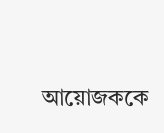আয়োজককে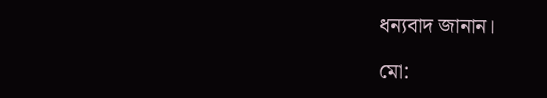ধন্যবাদ জানান।

মো: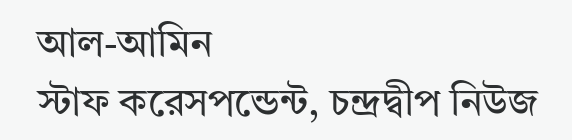আল-আমিন
স্টাফ করেসপন্ডেন্ট, চন্দ্রদ্বীপ নিউজ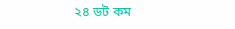২৪ ডট কম